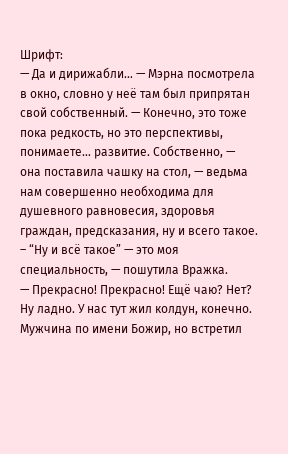Шрифт:
— Да и дирижабли… — Мэрна посмотрела в окно, словно у неё там был припрятан свой собственный. — Конечно, это тоже пока редкость, но это перспективы, понимаете… развитие. Собственно, — она поставила чашку на стол, — ведьма нам совершенно необходима для душевного равновесия, здоровья граждан, предсказания, ну и всего такое.
– “Ну и всё такое” — это моя специальность, — пошутила Вражка.
— Прекрасно! Прекрасно! Ещё чаю? Нет? Ну ладно. У нас тут жил колдун, конечно. Мужчина по имени Божир, но встретил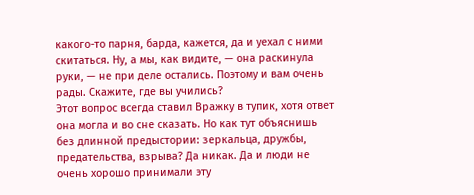какого-то парня, барда, кажется, да и уехал с ними скитаться. Ну, а мы, как видите, — она раскинула руки, — не при деле остались. Поэтому и вам очень рады. Скажите, где вы учились?
Этот вопрос всегда ставил Вражку в тупик, хотя ответ она могла и во сне сказать. Но как тут объяснишь без длинной предыстории: зеркальца, дружбы, предательства, взрыва? Да никак. Да и люди не очень хорошо принимали эту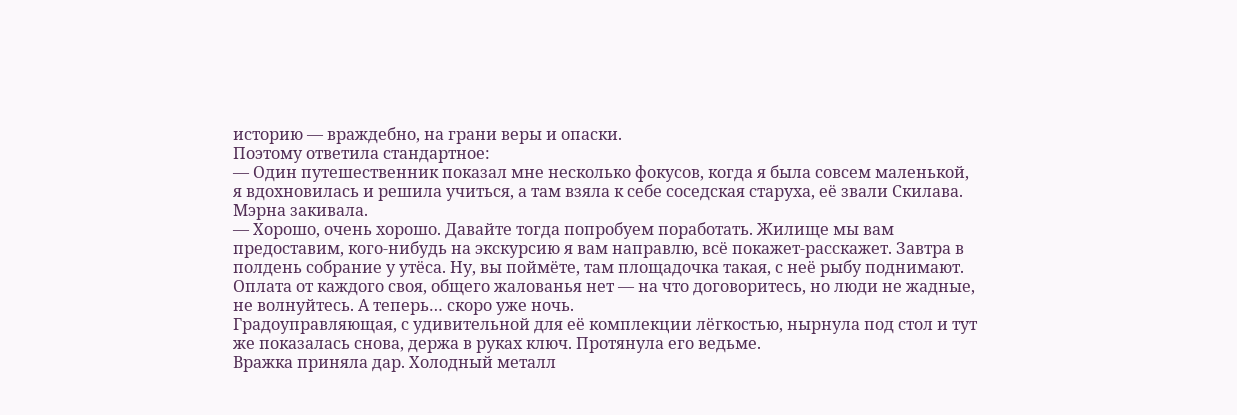историю — враждебно, на грани веры и опаски.
Поэтому ответила стандартное:
— Один путешественник показал мне несколько фокусов, когда я была совсем маленькой, я вдохновилась и решила учиться, а там взяла к себе соседская старуха, её звали Скилава.
Мэрна закивала.
— Хорошо, очень хорошо. Давайте тогда попробуем поработать. Жилище мы вам предоставим, кого-нибудь на экскурсию я вам направлю, всё покажет-расскажет. Завтра в полдень собрание у утёса. Ну, вы поймёте, там площадочка такая, с неё рыбу поднимают. Оплата от каждого своя, общего жалованья нет — на что договоритесь, но люди не жадные, не волнуйтесь. А теперь… скоро уже ночь.
Градоуправляющая, с удивительной для её комплекции лёгкостью, нырнула под стол и тут же показалась снова, держа в руках ключ. Протянула его ведьме.
Вражка приняла дар. Холодный металл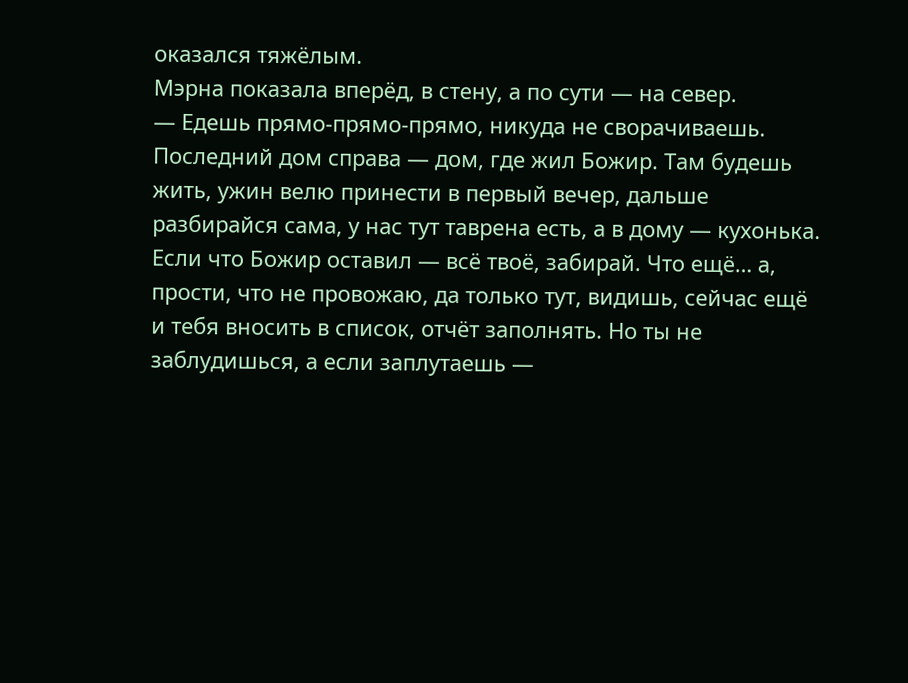оказался тяжёлым.
Мэрна показала вперёд, в стену, а по сути — на север.
— Едешь прямо-прямо-прямо, никуда не сворачиваешь. Последний дом справа — дом, где жил Божир. Там будешь жить, ужин велю принести в первый вечер, дальше разбирайся сама, у нас тут таврена есть, а в дому — кухонька. Если что Божир оставил — всё твоё, забирай. Что ещё… а, прости, что не провожаю, да только тут, видишь, сейчас ещё и тебя вносить в список, отчёт заполнять. Но ты не заблудишься, а если заплутаешь —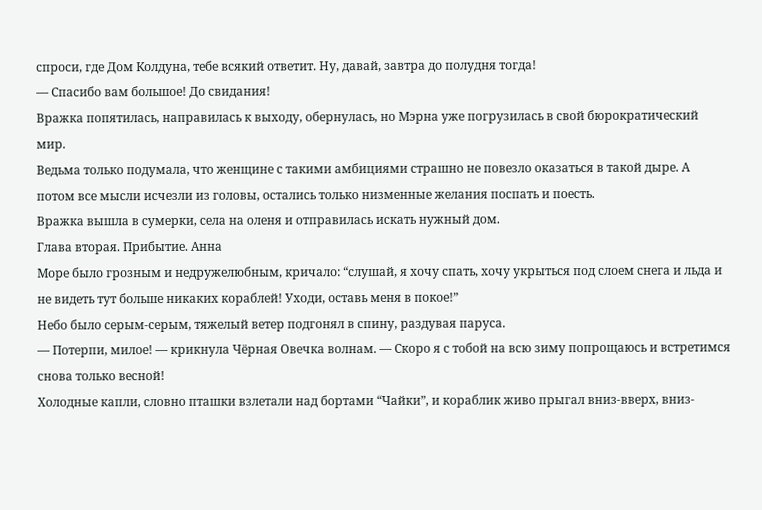спроси, где Дом Колдуна, тебе всякий ответит. Ну, давай, завтра до полудня тогда!
— Спасибо вам большое! До свидания!
Вражка попятилась, направилась к выходу, обернулась, но Мэрна уже погрузилась в свой бюрократический мир.
Ведьма только подумала, что женщине с такими амбициями страшно не повезло оказаться в такой дыре. А потом все мысли исчезли из головы, остались только низменные желания поспать и поесть.
Вражка вышла в сумерки, села на оленя и отправилась искать нужный дом.
Глава вторая. Прибытие. Анна
Море было грозным и недружелюбным, кричало: “слушай, я хочу спать, хочу укрыться под слоем снега и льда и не видеть тут больше никаких кораблей! Уходи, оставь меня в покое!”
Небо было серым-серым, тяжелый ветер подгонял в спину, раздувая паруса.
— Потерпи, милое! — крикнула Чёрная Овечка волнам. — Скоро я с тобой на всю зиму попрощаюсь и встретимся снова только весной!
Холодные капли, словно пташки взлетали над бортами “Чайки”, и кораблик живо прыгал вниз-вверх, вниз-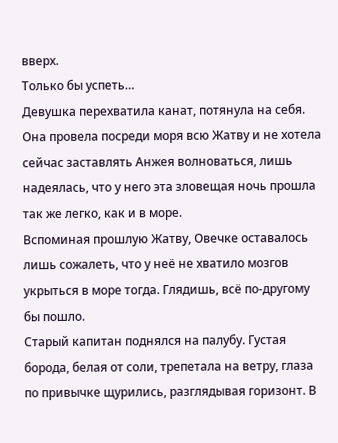вверх.
Только бы успеть…
Девушка перехватила канат, потянула на себя. Она провела посреди моря всю Жатву и не хотела сейчас заставлять Анжея волноваться, лишь надеялась, что у него эта зловещая ночь прошла так же легко, как и в море.
Вспоминая прошлую Жатву, Овечке оставалось лишь сожалеть, что у неё не хватило мозгов укрыться в море тогда. Глядишь, всё по-другому бы пошло.
Старый капитан поднялся на палубу. Густая борода, белая от соли, трепетала на ветру, глаза по привычке щурились, разглядывая горизонт. В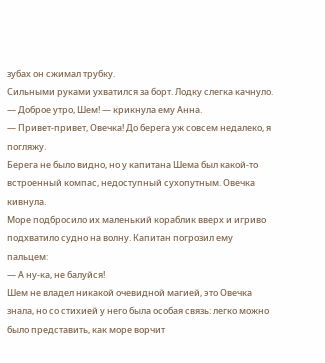зубах он сжимал трубку.
Сильными руками ухватился за борт. Лодку слегка качнуло.
— Доброе утро, Шем! — крикнула ему Анна.
— Привет-привет, Овечка! До берега уж совсем недалеко, я погляжу.
Берега не было видно, но у капитана Шема был какой-то встроенный компас, недоступный сухопутным. Овечка кивнула.
Море подбросило их маленький кораблик вверх и игриво подхватило судно на волну. Капитан погрозил ему пальцем:
— А ну-ка, не балуйся!
Шем не владел никакой очевидной магией, это Овечка знала, но со стихией у него была особая связь: легко можно было представить, как море ворчит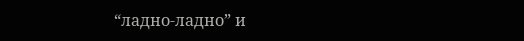“ладно-ладно” и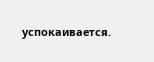успокаивается.